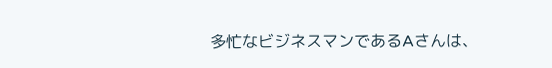多忙なビジネスマンであるAさんは、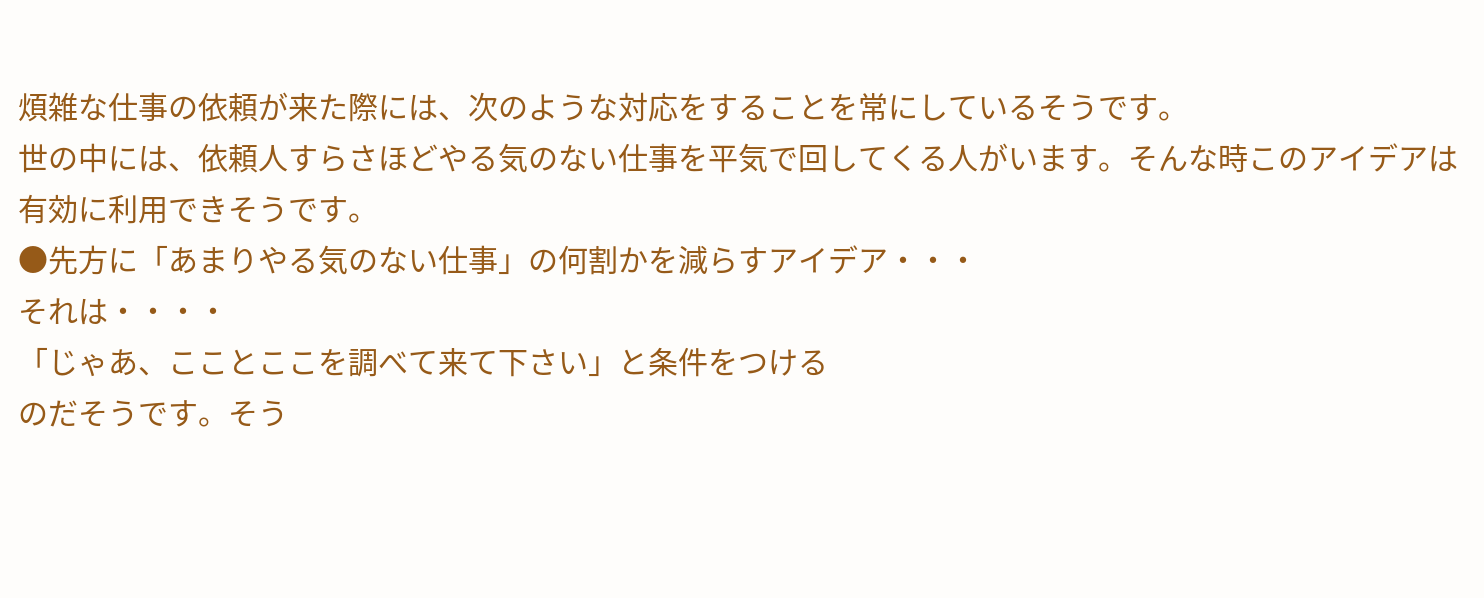煩雑な仕事の依頼が来た際には、次のような対応をすることを常にしているそうです。
世の中には、依頼人すらさほどやる気のない仕事を平気で回してくる人がいます。そんな時このアイデアは有効に利用できそうです。
●先方に「あまりやる気のない仕事」の何割かを減らすアイデア・・・
それは・・・・
「じゃあ、こことここを調べて来て下さい」と条件をつける
のだそうです。そう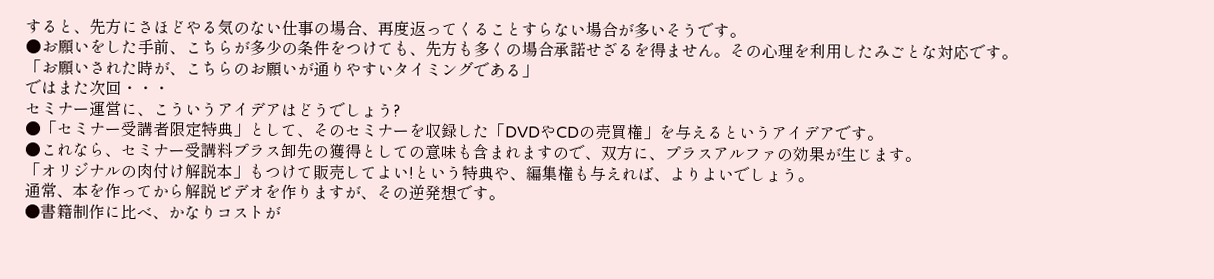すると、先方にさほどやる気のない仕事の場合、再度返ってくることすらない場合が多いそうです。
●お願いをした手前、こちらが多少の条件をつけても、先方も多くの場合承諾せざるを得ません。その心理を利用したみごとな対応です。
「お願いされた時が、こちらのお願いが通りやすいタイミングである」
ではまた次回・・・
セミナー運営に、こういうアイデアはどうでしょう?
●「セミナー受講者限定特典」として、そのセミナーを収録した「DVDやCDの売買権」を与えるというアイデアです。
●これなら、セミナー受講料プラス卸先の獲得としての意味も含まれますので、双方に、プラスアルファの効果が生じます。
「オリジナルの肉付け解説本」もつけて販売してよい!という特典や、編集権も与えれば、よりよいでしょう。
通常、本を作ってから解説ビデオを作りますが、その逆発想です。
●書籍制作に比べ、かなりコストが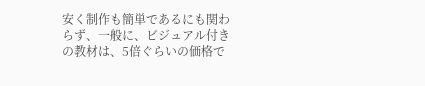安く制作も簡単であるにも関わらず、一般に、ビジュアル付きの教材は、5倍ぐらいの価格で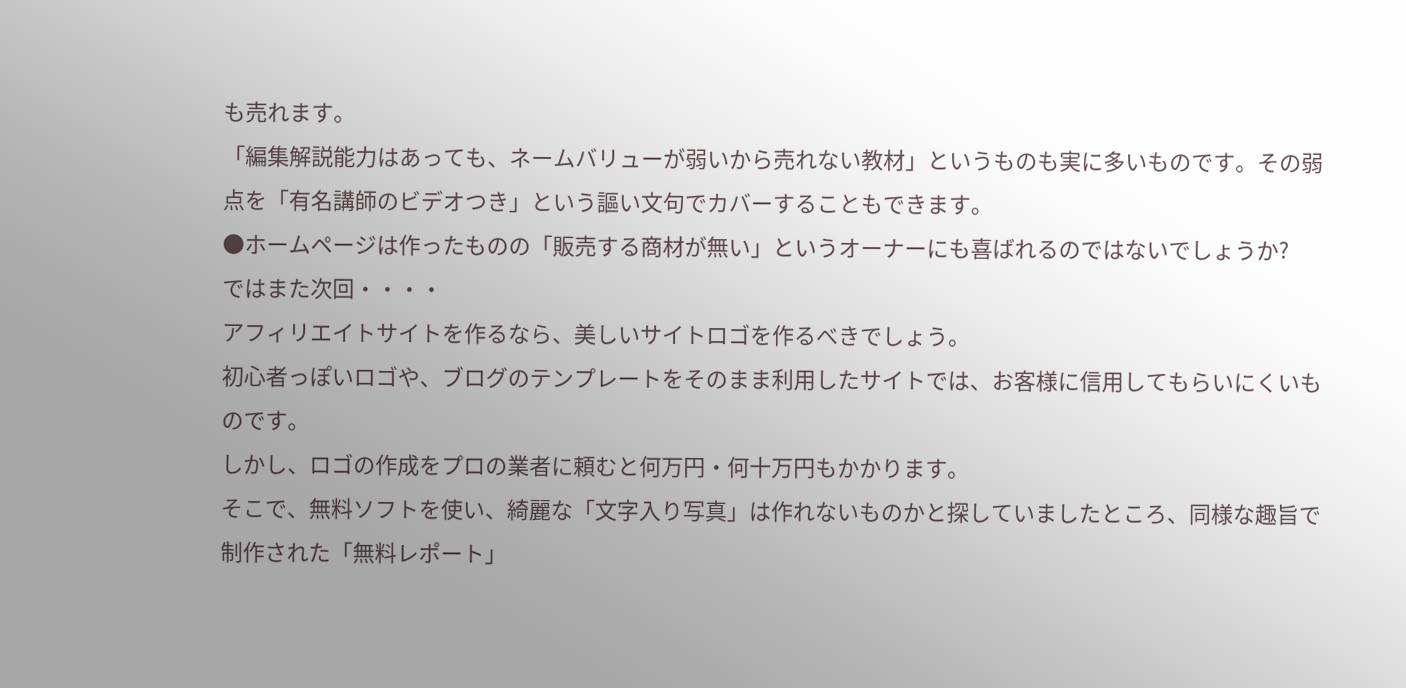も売れます。
「編集解説能力はあっても、ネームバリューが弱いから売れない教材」というものも実に多いものです。その弱点を「有名講師のビデオつき」という謳い文句でカバーすることもできます。
●ホームページは作ったものの「販売する商材が無い」というオーナーにも喜ばれるのではないでしょうか?
ではまた次回・・・・
アフィリエイトサイトを作るなら、美しいサイトロゴを作るべきでしょう。
初心者っぽいロゴや、ブログのテンプレートをそのまま利用したサイトでは、お客様に信用してもらいにくいものです。
しかし、ロゴの作成をプロの業者に頼むと何万円・何十万円もかかります。
そこで、無料ソフトを使い、綺麗な「文字入り写真」は作れないものかと探していましたところ、同様な趣旨で制作された「無料レポート」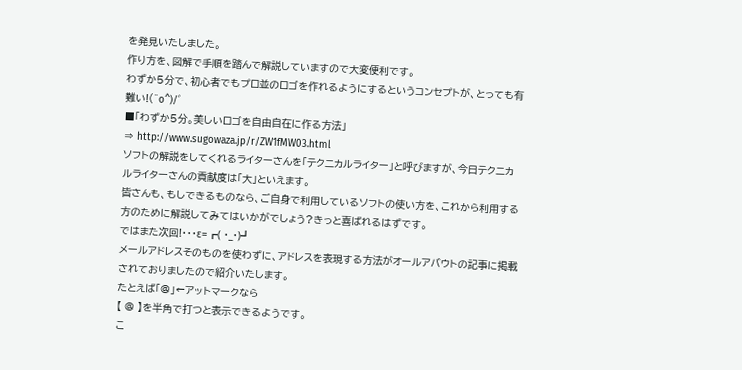を発見いたしました。
作り方を、図解で手順を踏んで解説していますので大変便利です。
わずか5分で、初心者でもプロ並のロゴを作れるようにするというコンセプトが、とっても有難い!(^o^)/゛
■「わずか5分。美しいロゴを自由自在に作る方法」
⇒ http://www.sugowaza.jp/r/ZW1fMW03.html
ソフトの解説をしてくれるライターさんを「テクニカルライター」と呼びますが、今日テクニカルライターさんの貢献度は「大」といえます。
皆さんも、もしできるものなら、ご自身で利用しているソフトの使い方を、これから利用する方のために解説してみてはいかがでしょう?きっと喜ばれるはずです。
ではまた次回!・・・ε=┏( ・_・)┛
メールアドレスそのものを使わずに、アドレスを表現する方法がオールアバウトの記事に掲載されておりましたので紹介いたします。
たとえば「@」←アットマークなら
【 @ 】を半角で打つと表示できるようです。
こ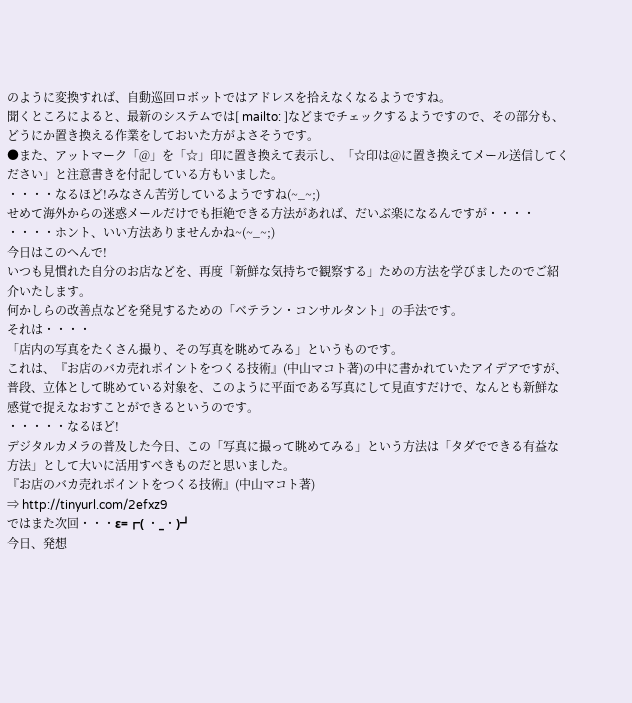のように変換すれば、自動巡回ロボットではアドレスを拾えなくなるようですね。
聞くところによると、最新のシステムでは[ mailto: ]などまでチェックするようですので、その部分も、どうにか置き換える作業をしておいた方がよさそうです。
●また、アットマーク「@」を「☆」印に置き換えて表示し、「☆印は@に置き換えてメール送信してください」と注意書きを付記している方もいました。
・・・・なるほど!みなさん苦労しているようですね(~_~;)
せめて海外からの迷惑メールだけでも拒絶できる方法があれば、だいぶ楽になるんですが・・・・
・・・・ホント、いい方法ありませんかね~(~_~;)
今日はこのへんで!
いつも見慣れた自分のお店などを、再度「新鮮な気持ちで観察する」ための方法を学びましたのでご紹介いたします。
何かしらの改善点などを発見するための「ベテラン・コンサルタント」の手法です。
それは・・・・
「店内の写真をたくさん撮り、その写真を眺めてみる」というものです。
これは、『お店のバカ売れポイントをつくる技術』(中山マコト著)の中に書かれていたアイデアですが、普段、立体として眺めている対象を、このように平面である写真にして見直すだけで、なんとも新鮮な感覚で捉えなおすことができるというのです。
・・・・・なるほど!
デジタルカメラの普及した今日、この「写真に撮って眺めてみる」という方法は「タダでできる有益な方法」として大いに活用すべきものだと思いました。
『お店のバカ売れポイントをつくる技術』(中山マコト著)
⇒ http://tinyurl.com/2efxz9
ではまた次回・・・ε=┏( ・_・)┛
今日、発想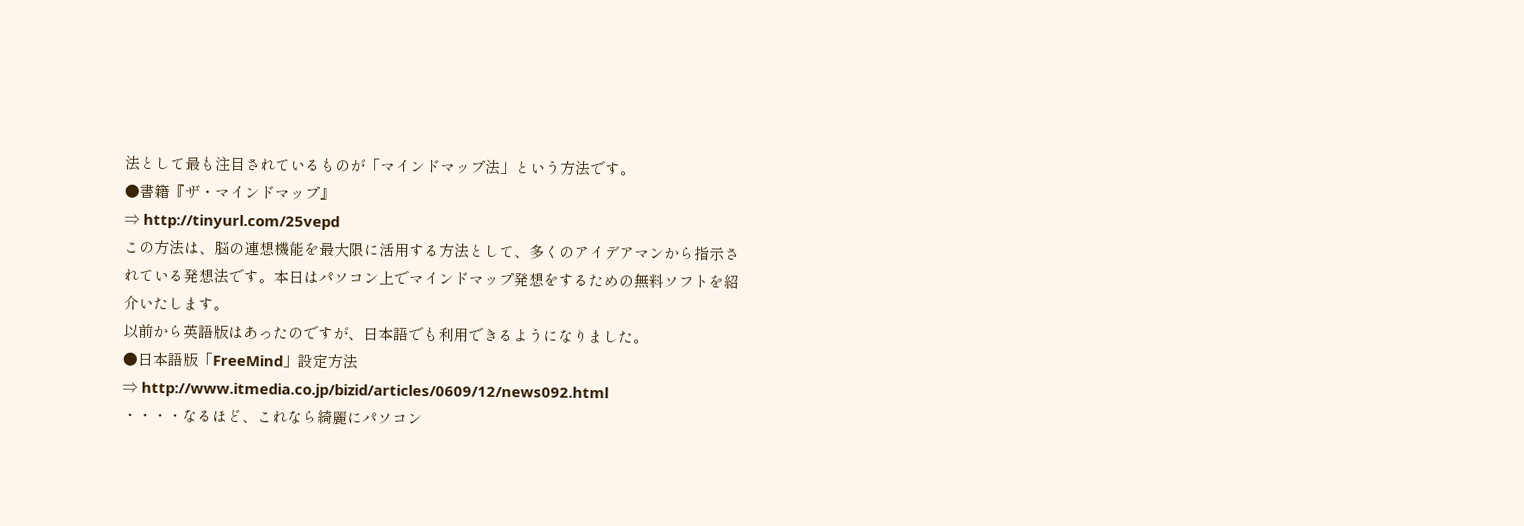法として最も注目されているものが「マインドマップ法」という方法です。
●書籍『ザ・マインドマップ』
⇒ http://tinyurl.com/25vepd
この方法は、脳の連想機能を最大限に活用する方法として、多くのアイデアマンから指示されている発想法です。本日はパソコン上でマインドマップ発想をするための無料ソフトを紹介いたします。
以前から英語版はあったのですが、日本語でも利用できるようになりました。
●日本語版「FreeMind」設定方法
⇒ http://www.itmedia.co.jp/bizid/articles/0609/12/news092.html
・・・・なるほど、これなら綺麗にパソコン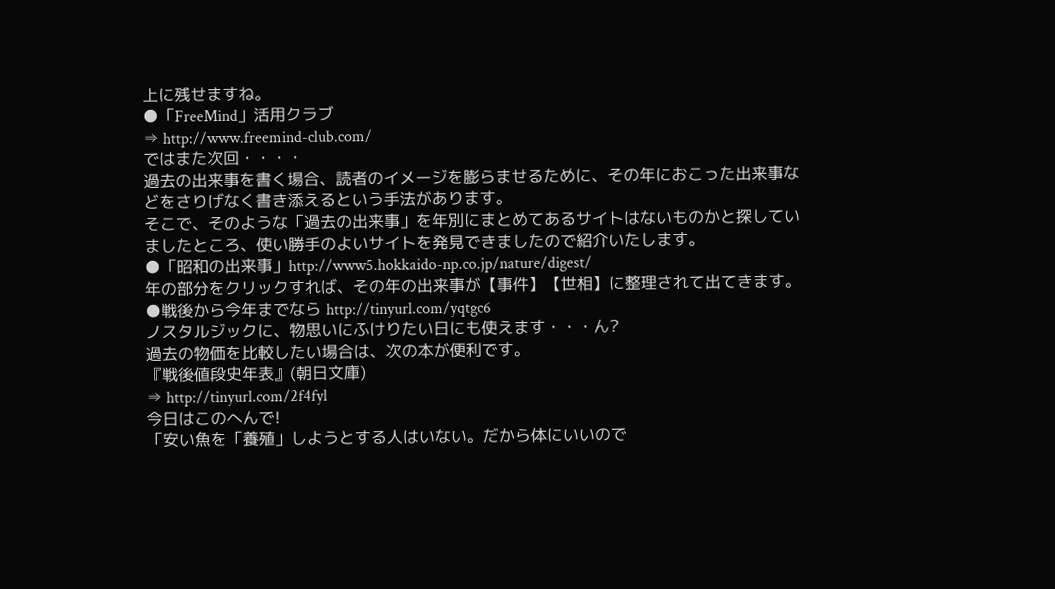上に残せますね。
●「FreeMind」活用クラブ
⇒ http://www.freemind-club.com/
ではまた次回・・・・
過去の出来事を書く場合、読者のイメージを膨らませるために、その年におこった出来事などをさりげなく書き添えるという手法があります。
そこで、そのような「過去の出来事」を年別にまとめてあるサイトはないものかと探していましたところ、使い勝手のよいサイトを発見できましたので紹介いたします。
●「昭和の出来事」http://www5.hokkaido-np.co.jp/nature/digest/
年の部分をクリックすれば、その年の出来事が【事件】【世相】に整理されて出てきます。
●戦後から今年までなら http://tinyurl.com/yqtgc6
ノスタルジックに、物思いにふけりたい日にも使えます・・・ん?
過去の物価を比較したい場合は、次の本が便利です。
『戦後値段史年表』(朝日文庫)
⇒ http://tinyurl.com/2f4fyl
今日はこのへんで!
「安い魚を「養殖」しようとする人はいない。だから体にいいので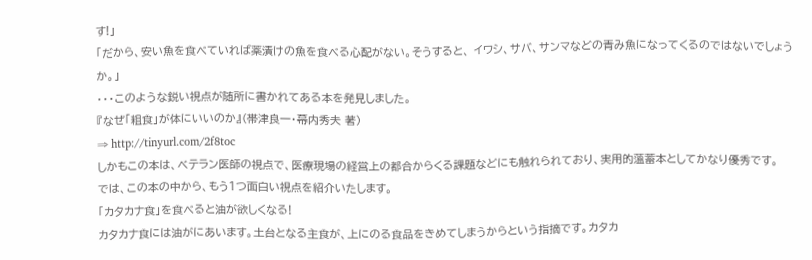す!」
「だから、安い魚を食べていれば薬漬けの魚を食べる心配がない。そうすると、 イワシ、サバ、サンマなどの青み魚になってくるのではないでしょうか。」
・・・このような鋭い視点が随所に書かれてある本を発見しました。
『なぜ「粗食」が体にいいのか』(帯津良一・幕内秀夫 著)
⇒ http://tinyurl.com/2f8toc
しかもこの本は、ベテラン医師の視点で、医療現場の経営上の都合からくる課題などにも触れられており、実用的薀蓄本としてかなり優秀です。
では、この本の中から、もう1つ面白い視点を紹介いたします。
「カタカナ食」を食べると油が欲しくなる!
カタカナ食には油がにあいます。土台となる主食が、上にのる食品をきめてしまうからという指摘です。カタカ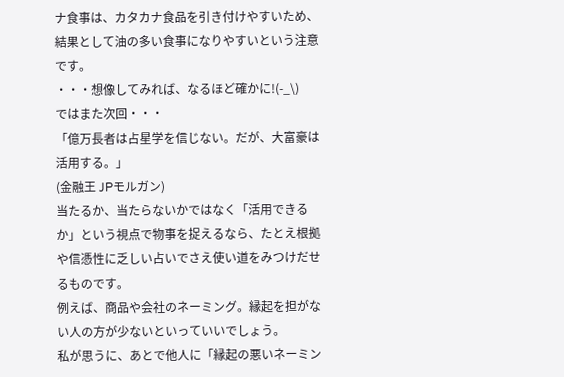ナ食事は、カタカナ食品を引き付けやすいため、結果として油の多い食事になりやすいという注意です。
・・・想像してみれば、なるほど確かに!(-_\)
ではまた次回・・・
「億万長者は占星学を信じない。だが、大富豪は活用する。」
(金融王 JPモルガン)
当たるか、当たらないかではなく「活用できるか」という視点で物事を捉えるなら、たとえ根拠や信憑性に乏しい占いでさえ使い道をみつけだせるものです。
例えば、商品や会社のネーミング。縁起を担がない人の方が少ないといっていいでしょう。
私が思うに、あとで他人に「縁起の悪いネーミン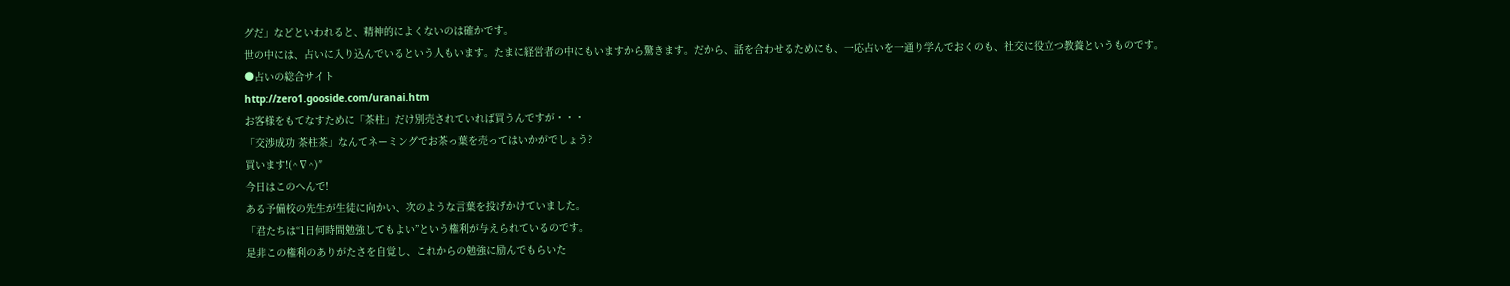グだ」などといわれると、精神的によくないのは確かです。
世の中には、占いに入り込んでいるという人もいます。たまに経営者の中にもいますから驚きます。だから、話を合わせるためにも、一応占いを一通り学んでおくのも、社交に役立つ教養というものです。
●占いの総合サイト
http://zero1.gooside.com/uranai.htm
お客様をもてなすために「茶柱」だけ別売されていれば買うんですが・・・
「交渉成功 茶柱茶」なんてネーミングでお茶っ葉を売ってはいかがでしょう?
買います!(^∇^)″
今日はこのへんで!
ある予備校の先生が生徒に向かい、次のような言葉を投げかけていました。
「君たちは“1日何時間勉強してもよい”という権利が与えられているのです。
是非この権利のありがたさを自覚し、これからの勉強に励んでもらいた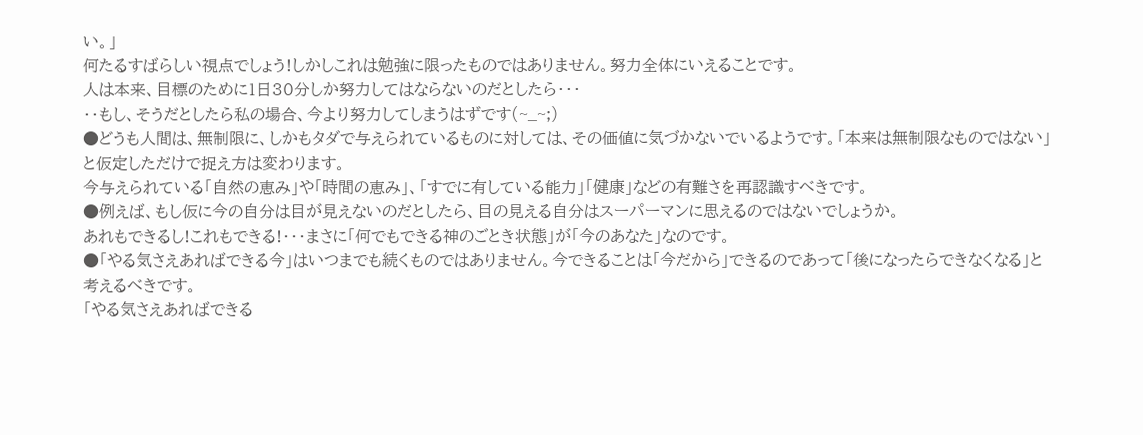い。」
何たるすばらしい視点でしょう!しかしこれは勉強に限ったものではありません。努力全体にいえることです。
人は本来、目標のために1日30分しか努力してはならないのだとしたら・・・
・・もし、そうだとしたら私の場合、今より努力してしまうはずです(~_~;)
●どうも人間は、無制限に、しかもタダで与えられているものに対しては、その価値に気づかないでいるようです。「本来は無制限なものではない」と仮定しただけで捉え方は変わります。
今与えられている「自然の恵み」や「時間の恵み」、「すでに有している能力」「健康」などの有難さを再認識すべきです。
●例えば、もし仮に今の自分は目が見えないのだとしたら、目の見える自分はスーパーマンに思えるのではないでしょうか。
あれもできるし!これもできる!・・・まさに「何でもできる神のごとき状態」が「今のあなた」なのです。
●「やる気さえあればできる今」はいつまでも続くものではありません。今できることは「今だから」できるのであって「後になったらできなくなる」と考えるべきです。
「やる気さえあればできる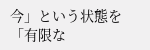今」という状態を「有限な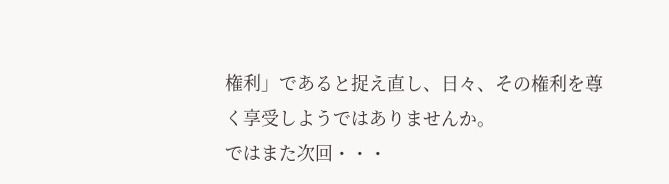権利」であると捉え直し、日々、その権利を尊く享受しようではありませんか。
ではまた次回・・・